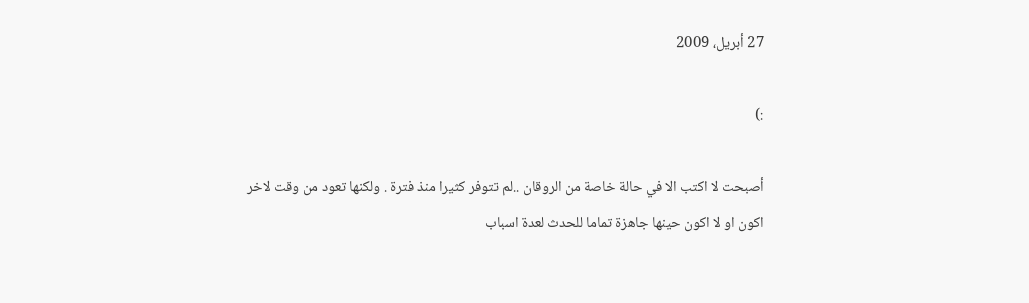27 أبريل، 2009

:)

أصبحت لا اكتب الا في حالة خاصة من الروقان ..لم تتوفر كثيرا منذ فترة . ولكنها تعود من وقت لاخر اكون او لا اكون حينها جاهزة تماما للحدث لعدة اسباب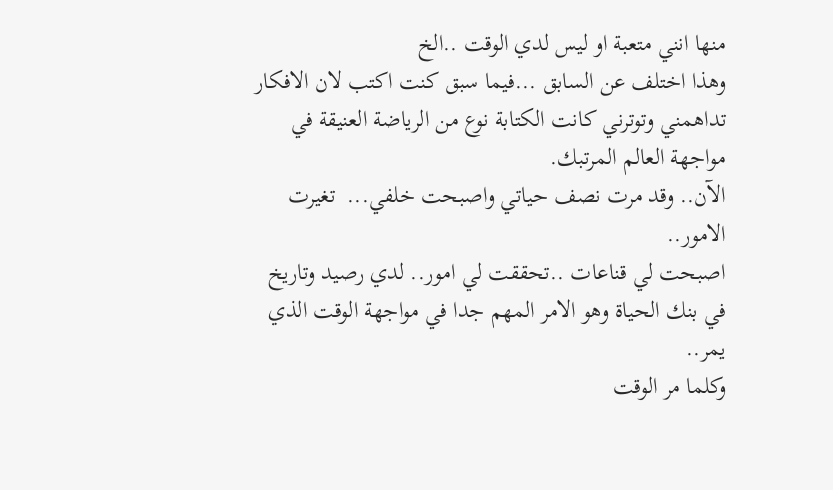منها انني متعبة او ليس لدي الوقت ..الخ
وهذا اختلف عن السابق ...فيما سبق كنت اكتب لان الافكار تداهمني وتوترني كانت الكتابة نوع من الرياضة العنيقة في مواجهة العالم المرتبك.
الآن.. وقد مرت نصف حياتي واصبحت خلفي...  تغيرت الامور..
اصبحت لي قناعات ..تحققت لي امور.. لدي رصيد وتاريخ في بنك الحياة وهو الامر المهم جدا في مواجهة الوقت الذي يمر..
وكلما مر الوقت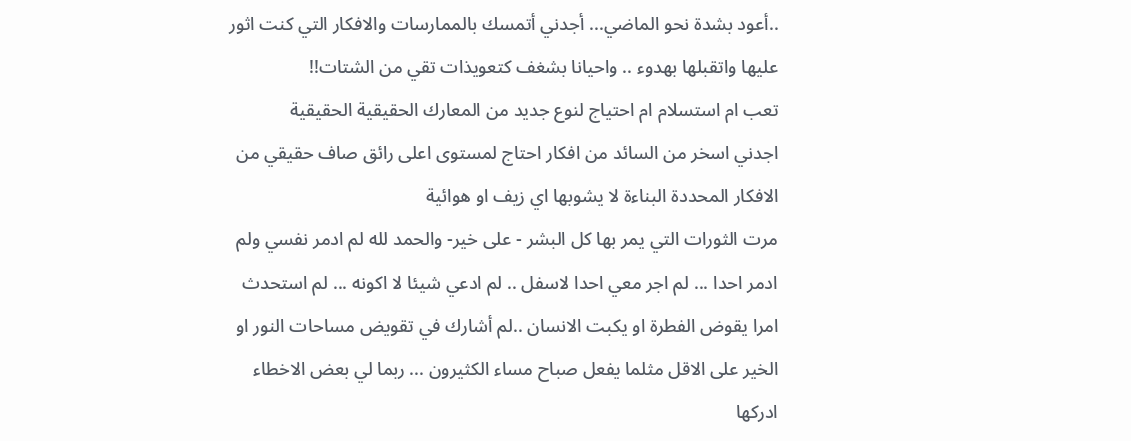..أعود بشدة نحو الماضي... أجدني أتمسك بالممارسات والافكار التي كنت اثور عليها واتقبلها بهدوء .. واحيانا بشغف كتعويذات تقي من الشتات!!
تعب ام استسلام ام احتياج لنوع جديد من المعارك الحقيقية الحقيقية
اجدني اسخر من السائد من افكار احتاج لمستوى اعلى رائق صاف حقيقي من الافكار المحددة البناءة لا يشوبها اي زيف او هوائية
مرت الثورات التي يمر بها كل البشر - على خير- والحمد لله لم ادمر نفسي ولم ادمر احدا ... لم اجر معي احدا لاسفل .. لم ادعي شيئا لا اكونه ... لم استحدث امرا يقوض الفطرة او يكبت الانسان ..لم أشارك في تقويض مساحات النور او الخير على الاقل مثلما يفعل صباح مساء الكثيرون ... ربما لي بعض الاخطاء ادركها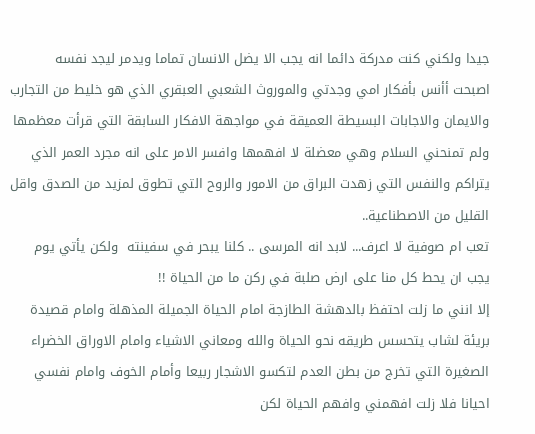جيدا ولكني كنت مدركة دائما انه يجب الا يضل الانسان تماما ويدمر ليجد نفسه
اصبحت أأنس بأفكار امي وجدتي والموروث الشعبي العبقري الذي هو خليط من التجارب والايمان والاجابات البسيطة العميقة في مواجهة الافكار السابقة التي قرأت معظمها ولم تمنحني السلام وهي معضلة لا افهمها وافسر الامر على انه مجرد العمر الذي يتراكم والنفس التي زهدت البراق من الامور والروح التي تطوق لمزيد من الصدق واقل القليل من الاصطناعية..
تعب ام صوفية لا اعرف... لابد انه المرسى .. كلنا يبحر في سفينته  ولكن يأتي يوم يجب ان يحط كل منا على ارض صلبة في ركن ما من الحياة !!
إلا انني ما زلت احتفظ بالدهشة الطازجة امام الحياة الجميلة المذهلة وامام قصيدة  بريئة لشاب يتحسس طريقه نحو الحياة والله ومعاني الاشياء وامام الاوراق الخضراء الصغيرة التي تخرج من بطن العدم لتكسو الاشجار ربيعا وأمام الخوف وامام نفسي احيانا فلا زلت افهمني وافهم الحياة لكن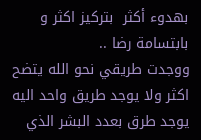بهدوء أكثر  بتركيز اكثر و بابتسامة رضا ..
ووجدت طريقي نحو الله يتضح اكثر ولا يوجد طريق واحد اليه يوجد طرق بعدد البشر الذي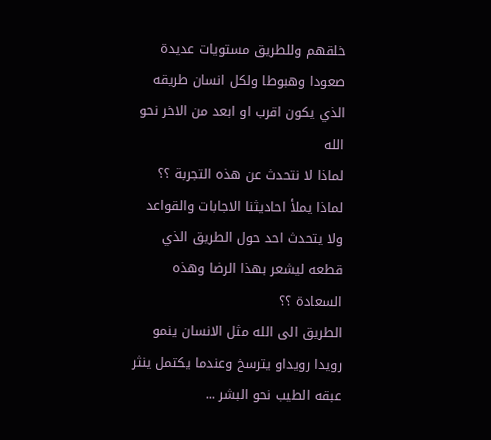خلقهم وللطريق مستويات عديدة صعودا وهبوطا ولكل انسان طريقه الذي يكون اقرب او ابعد من الاخر نحو الله
لماذا لا نتحدث عن هذه التجربة ؟؟ لماذا يملأ احاديثنا الاجابات والقواعد ولا يتحدث احد حول الطريق الذي قطعه ليشعر بهذا الرضا وهذه السعادة ؟؟
الطريق الى الله مثل الانسان ينمو رويدا رويداو يترسخ وعندما يكتمل ينثر عبقه الطيب نحو البشر ...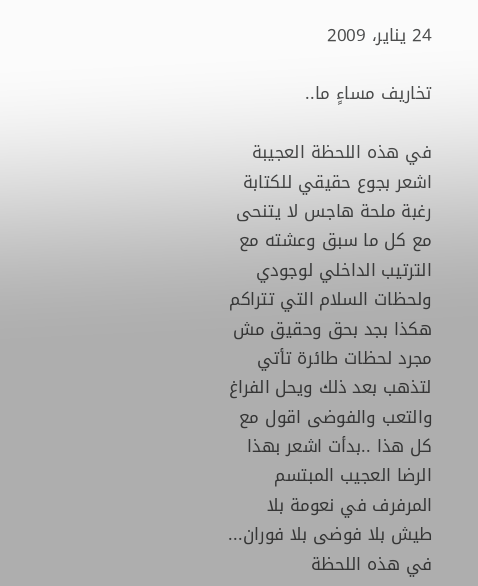24 يناير، 2009

تخاريف مساءٍ ما..

في هذه اللحظة العجيبة اشعر بجوع حقيقي للكتابة رغبة ملحة هاجس لا يتنحى
مع كل ما سبق وعشته مع الترتيب الداخلي لوجودي ولحظات السلام التي تتراكم هكذا بجد بحق وحقيق مش مجرد لحظات طائرة تأتي لتذهب بعد ذلك ويحل الفراغ والتعب والفوضى اقول مع كل هذا ..بدأت اشعر بهذا الرضا العجيب المبتسم المرفرف في نعومة بلا طيش بلا فوضى بلا فوران...
في هذه اللحظة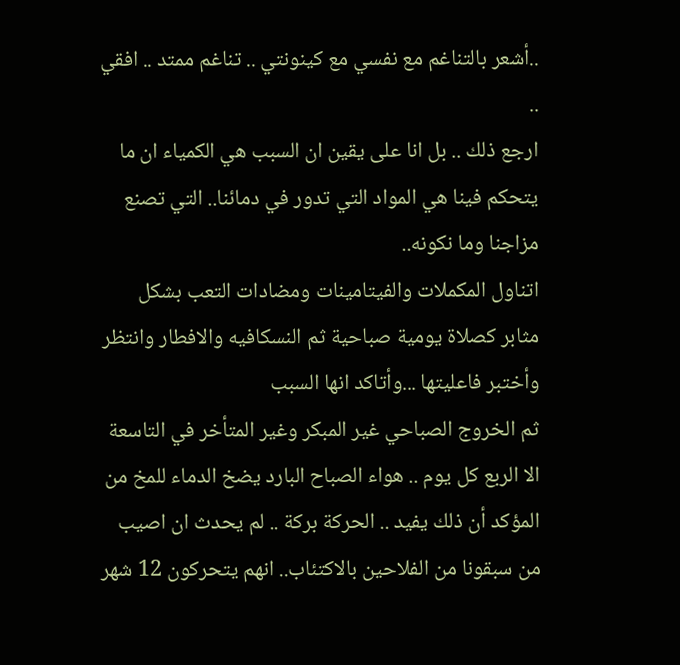..أشعر بالتناغم مع نفسي مع كينونتي .. تناغم ممتد .. افقي ..
ارجع ذلك .. بل انا على يقين ان السبب هي الكمياء ان ما يتحكم فينا هي المواد التي تدور في دمائنا.. التي تصنع مزاجنا وما نكونه..
اتناول المكملات والفيتامينات ومضادات التعب بشكل مثابر كصلاة يومية صباحية ثم النسكافيه والافطار وانتظر وأختبر فاعليتها ...وأتاكد انها السبب
ثم الخروج الصباحي غير المبكر وغير المتأخر في التاسعة الا الربع كل يوم .. هواء الصباح البارد يضخ الدماء للمخ من المؤكد أن ذلك يفيد .. الحركة بركة .. لم يحدث ان اصيب من سبقونا من الفلاحين بالاكتئاب.. انهم يتحركون 12 شهر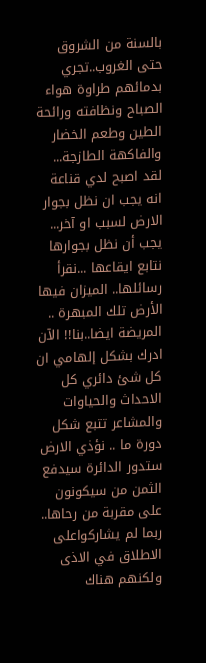بالسنة من الشروق حتى الغروب..تجري بدمائهم طراوة هواء الصباح ونظافته ورائحة الطين وطعم الخضار والفاكهة الطازجة... لقد اصبح لدي قناعة انه يجب ان نظل بجوار الارض لسبب او آخر... يجب أن نظل بجوارها نتابع ايقاعها ...نقرأ رسائلها.. الميزان فيها
الأرض تلك المبهرة .. المريضة ايضا..بنا!! الآن ادرك بشكل إلهامي ان كل شئ دائري كل الاحداث والحياوات والمشاعر تتبع شكل دورة ما .. نؤذي الارض ستدور الدائرة سيدفع الثمن من سيكونون على مقربة من رحاها.. ربما لم يشاركواعلى الاطلاق في الاذى ولكنهم هناك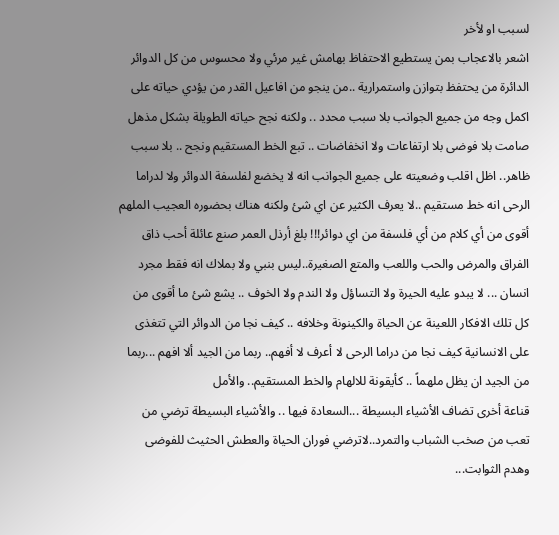لسبب او لأخر
اشعر بالاعجاب بمن يستطيع الاحتفاظ بهامش غير مرئي ولا محسوس من كل الدوائر الدائرة من يحتفظ بتوازن واستمرارية ..من ينجو من افاعيل القدر من يؤدي حياته على اكمل وجه من جميع الجوانب بلا سبب محدد .. ولكنه نجح حياته الطويلة بشكل مذهل صامت بلا فوضى بلا ارتفاعات ولا انخفاضات .. تبع الخط المستقيم ونجح .. بلا سبب ظاهر.. اظل اقلب وضعيته على جميع الجوانب انه لا يخضع لفلسفة الدوائر ولا لدراما الرحى انه خط مستقيم ..لا يعرف الكثير عن اي شئ ولكنه هناك بحضوره العجيب الملهم أقوى من أي كلام من أي فلسفة من اي دوائر!!! بلغ أرذل العمر صنع عائلة أحب ذاق الفراق والمرض والحب واللعب والمتع الصغيرة..ليس بنبي ولا بملاك انه فقط مجرد انسان ... لا يبدو عليه الحيرة ولا التساؤل ولا الندم ولا الخوف .. يشع شئ ما أقوى من كل تلك الافكار اللعينة عن الحياة والكينونة وخلافه .. كيف نجا من الدوائر التي تتغذى على الانسانية كيف نجا من دراما الرحى لا أعرف لا أفهم.. ربما من الجيد ألا افهم ...ربما من الجيد ان يظل ملهماً .. كأيقونة للالهام والخط المستقيم.. والأمل
قناعة أخرى تضاف الأشياء البسيطة ...السعادة فيها .. والأشياء البسيطة ترضي من تعب من صخب الشباب والتمرد..لاترضي فوران الحياة والعطش الحثيث للفوضى وهدم الثوابت...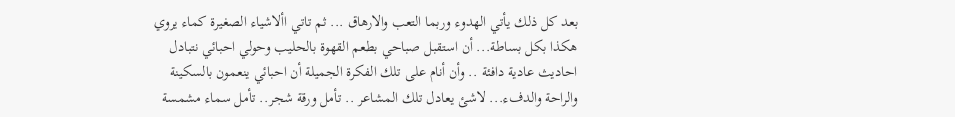بعد كل ذلك يأتي الهدوء وربما التعب والارهاق ... ثم تاتي األاشياء الصغيرة كماء يروي هكذا بكل بساطة... أن استقبل صباحي بطعم القهوة بالحليب وحولي احبائي نتبادل احاديث عادية دافئة .. وأن أنام على تلك الفكرة الجميلة أن احبائي ينعمون بالسكينة والراحة والدفء... لاشئ يعادل تلك المشاعر .. تأمل ورقة شجر.. تأمل سماء مشمسة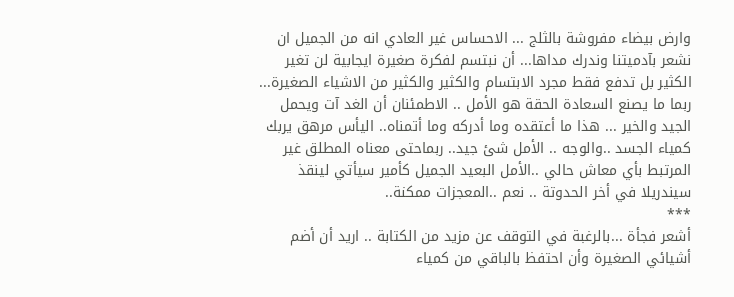وارض بيضاء مفروشة بالثلج ... الاحساس غير العادي انه من الجميل ان نشعر بآدميتنا وندرك مداها... أن نبتسم لفكرة صغيرة ايجابية لن تغير الكثير بل تدفع فقط مجرد الابتسام والكثير والكثير من الاشياء الصغيرة...
ربما ما يصنع السعادة الحقة هو الأمل .. الاطمئنان أن الغد آت ويحمل الجيد والخير ... هذا ما أعتقده وما أدركه وما أتمناه.. اليأس مرهق يربك كمياء الجسد ..والوجه .. الأمل شئ جيد.. ربماحتى معناه المطلق غير المرتبط بأي معاش حالي ..الأمل البعيد الجميل كأمير سيأتي لينقذ سيندريلا في أخر الحدوتة .. نعم ..المعجزات ممكنة..
***
أشعر فجأة ...بالرغبة في التوقف عن مزيد من الكتابة .. اريد أن أضم أشيائي الصغيرة وأن احتفظ بالباقي من كمياء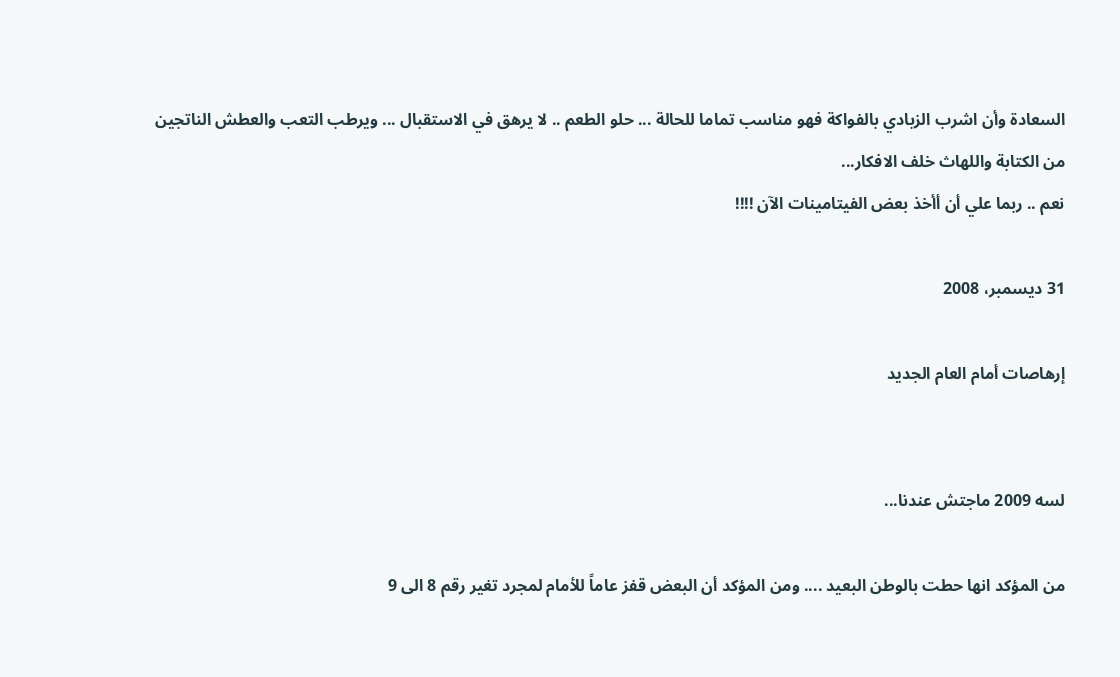السعادة وأن اشرب الزبادي بالفواكة فهو مناسب تماما للحالة ... حلو الطعم .. لا يرهق في الاستقبال ... ويرطب التعب والعطش الناتجين من الكتابة واللهاث خلف الافكار...
نعم .. ربما علي أن أأخذ بعض الفيتامينات الآن !!!!

31 ديسمبر، 2008

إرهاصات أمام العام الجديد


لسه 2009 ماجتش عندنا...

من المؤكد انها حطت بالوطن البعيد .... ومن المؤكد أن البعض قفز عاماً للأمام لمجرد تغير رقم 8 الى 9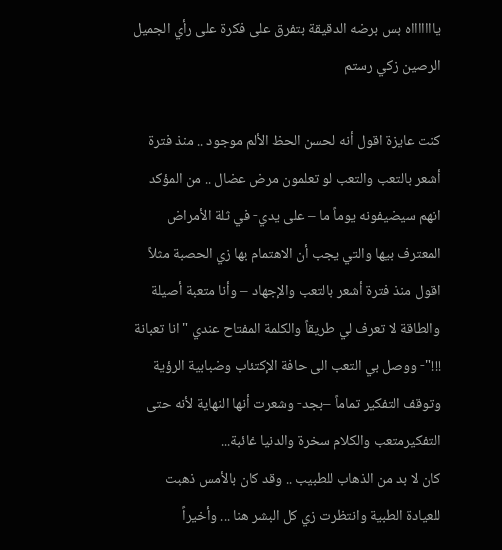ياااااااه بس برضه الدقيقة بتفرق على فكرة على رأي الجميل الرصين زكي رستم

كنت عايزة اقول أنه لحسن الحظ الألم موجود .. منذ فترة أشعر بالتعب والتعب لو تعلمون مرض عضال .. من المؤكد انهم سيضيفونه يوماً ما – على يدي- في ثلة الأمراض المعترف بيها والتي يجب أن الاهتمام بها زي الحصبة مثلاً
اقول منذ فترة أشعر بالتعب والإجهاد – وأنا متعبة أصيلة والطاقة لا تعرف لي طريقاً والكلمة المفتاح عندي "انا تعبانة !!!"- ووصل بي التعب الى حافة الإكتئاب وضبابية الرؤية وتوقف التفكير تماماً –بجد- وشعرت أنها النهاية لأنه حتى التفكيرمتعب والكلام سخرة والدنيا غائبة...
كان لا بد من الذهاب للطبيب .. وقد كان بالأمس ذهبت للعيادة الطبية وانتظرت زي كل البشر هنا ... وأخيراً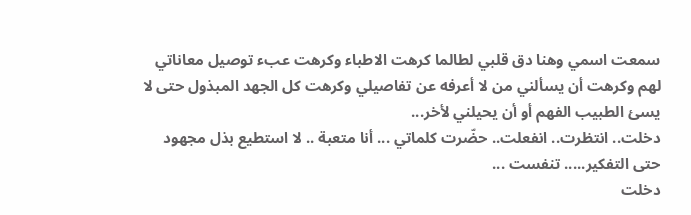سمعت اسمي وهنا دق قلبي لطالما كرهت الاطباء وكرهت عبء توصيل معاناتي لهم وكرهت أن يسألني من لا أعرفه عن تفاصيلي وكرهت كل الجهد المبذول حتى لا يسئ الطبيب الفهم أو أن يحيلني لأخر...
دخلت.. انتظرت.. انفعلت.. حضّرت كلماتي ... أنا متعبة .. لا استطيع بذل مجهود حتى التفكير..... تنفست ...
دخلت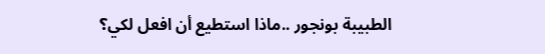الطبيبة بونجور ..ماذا استطيع أن افعل لكي؟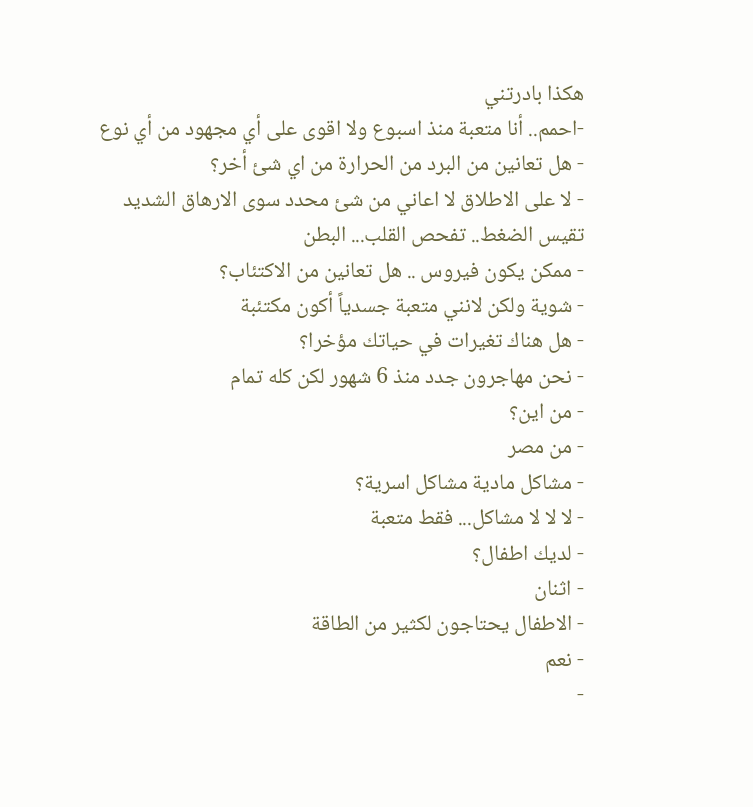هكذا بادرتني
-احمم.. أنا متعبة منذ اسبوع ولا اقوى على أي مجهود من أي نوع
- هل تعانين من البرد من الحرارة من اي شئ أخر؟
- لا على الاطلاق لا اعاني من شئ محدد سوى الارهاق الشديد
تقيس الضغط.. تفحص القلب... البطن
- ممكن يكون فيروس .. هل تعانين من الاكتئاب؟
- شوية ولكن لانني متعبة جسدياً أكون مكتئبة
- هل هناك تغيرات في حياتك مؤخرا؟
- نحن مهاجرون جدد منذ 6 شهور لكن كله تمام
- من اين؟
- من مصر
- مشاكل مادية مشاكل اسرية؟
- لا لا لا مشاكل... فقط متعبة
- لديك اطفال؟
- اثنان
- الاطفال يحتاجون لكثير من الطاقة
- نعم
-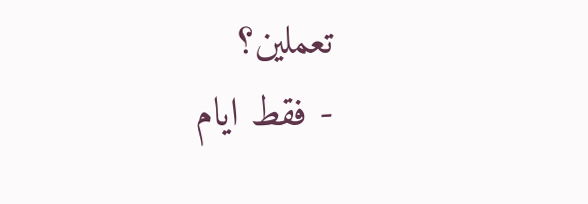تعملين؟
- فقط ايام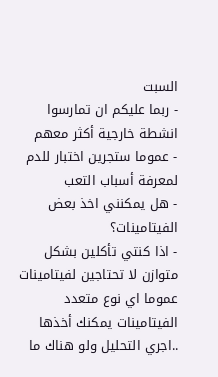السبت
- ربما عليكم ان تمارسوا انشطة خارجية أكثر معهم
- عموما ستجرين اختبار للدم لمعرفة أسباب التعب
- هل يمكنني اخذ بعض الفيتامينات؟
- اذا كنتي تأكلين بشكل متوازن لا تحتاجين لفيتامينات عموما اي نوع متعدد الفيتامينات يمكنك أخذها ..اجري التحليل ولو هناك ما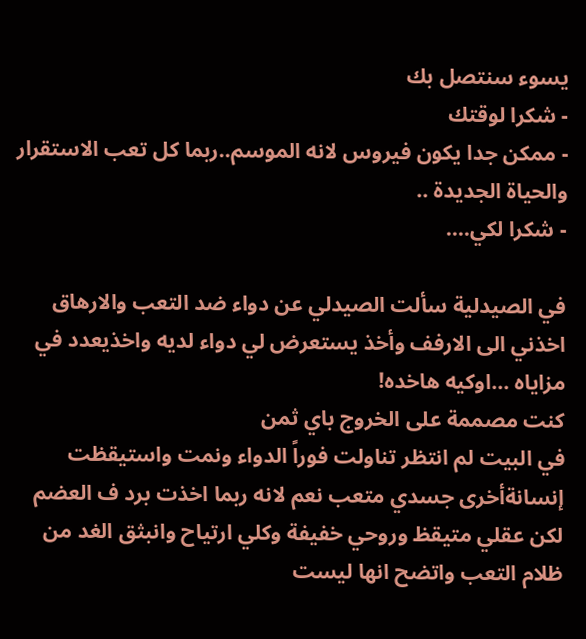يسوء سنتصل بك
- شكرا لوقتك
- ممكن جدا يكون فيروس لانه الموسم..ربما كل تعب الاستقرار والحياة الجديدة ..
- شكرا لكي....

في الصيدلية سألت الصيدلي عن دواء ضد التعب والارهاق اخذني الى الارفف وأخذ يستعرض لي دواء لديه واخذيعدد في مزاياه ...اوكيه هاخده!
كنت مصممة على الخروج باي ثمن
في البيت لم انتظر تناولت فوراً الدواء ونمت واستيقظت إنسانةأخرى جسدي متعب نعم لانه ربما اخذت برد ف العضم لكن عقلي متيقظ وروحي خفيفة وكلي ارتياح وانبثق الغد من ظلام التعب واتضح انها ليست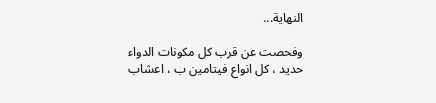النهاية...

وفحصت عن قرب كل مكونات الدواء حديد ، كل انواع فيتامين ب ، اعشاب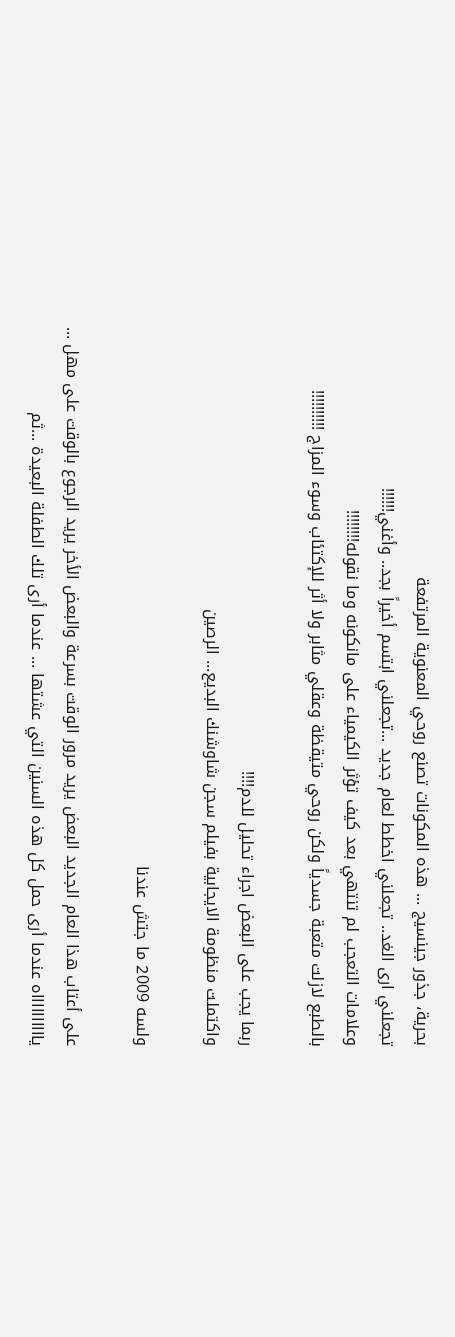بحرية، جذور جينسيج ... هذه المكونات تصنع روحي المعنوية المرتفعة
تجعلني ارى الغد.. تجعلني اخطط لعام جديد ...تجعلني ابتسم أخيراً بجد.. وأغني!!!!!!
وعلامات التعجب لم تنتهي بعد كيف تؤثر الكيمياء على مانكونه وما نقوله!!!!!!!!
بالطبع لازلت متعبة جسدياً ولكن روحي متيقظة وعقلي مثابر ولا أثر للإكتئاب وسوء المزاج !!!!!!!!!!

ربما يجب على البعض اجراء تحليل للدم!!!!
واكتملت منظومة الايجابية بفيلم سجن شاوشنك البديع... الرصين

ولسه 2009 ما جتش عندنا

على أعتاب هذا العام الجديد البعض يريد مرور الوقت بسرعة والبعض الأخر يريد الرجوع بالوقت على مهل ...
يااااااااااه عندما أرى حمل كل هذه السنين التي عشتها ... عندما أرى تلك الطفلة البعيدة ...ثم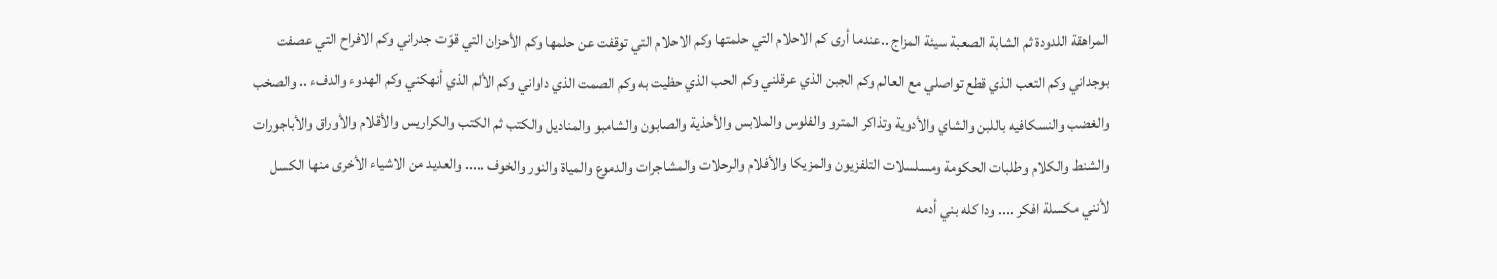المراهقة اللدودة ثم الشابة الصعبة سيئة المزاج ..عندما أرى كم الاحلام التي حلمتها وكم الاحلام التي توقفت عن حلمها وكم الأحزان التي قوّت جدراني وكم الافراح التي عصفت بوجداني وكم التعب الذي قطع تواصلي مع العالم وكم الجبن الذي عرقلني وكم الحب الذي حظيت به وكم الصمت الذي داواني وكم الألم الذي أنهكني وكم الهدوء والدفء .. والصخب والغضب والنسكافيه باللبن والشاي والأدوية وتذاكر المترو والفلوس والملابس والأحذية والصابون والشامبو والمناديل والكتب ثم الكتب والكراريس والأقلام والأوراق والأباجورات والشنط والكلام وطلبات الحكومة ومسلسلات التلفزيون والمزيكا والأفلام والرحلات والمشاجرات والدموع والمياة والنور والخوف ..... والعديد من الاشياء الأخرى منها الكسل لأنني مكسلة افكر .... ودا كله بني أدمه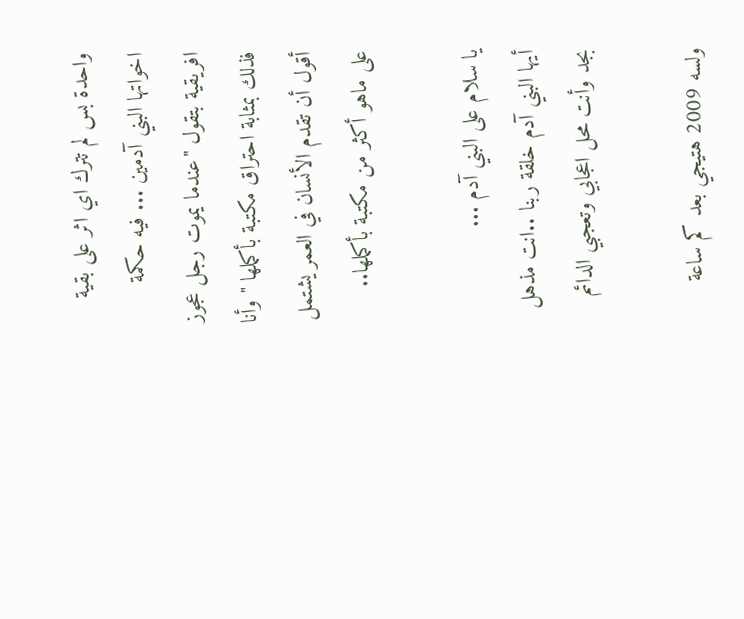واحدة بس لم تترك اي اثر على بقية اخواتها البني آدمين ... فيه حكمة افريقية بتقول "عندما يموت رجل عجوز فذلك بمثابة احتراق مكتبة بأكملها " وأنا أقول أن تقدم الأنسان في العمر يشتمل على ماهو أكثر من مكتبة بأكملها..

يا سلام على البني آدم ...
أيها البني آدم خلقة ربنا ..انت مذهل بجد وأنت محل اعجابي وتعجبي الدائم

ولسه 2009 هتيجي بعد كم ساعة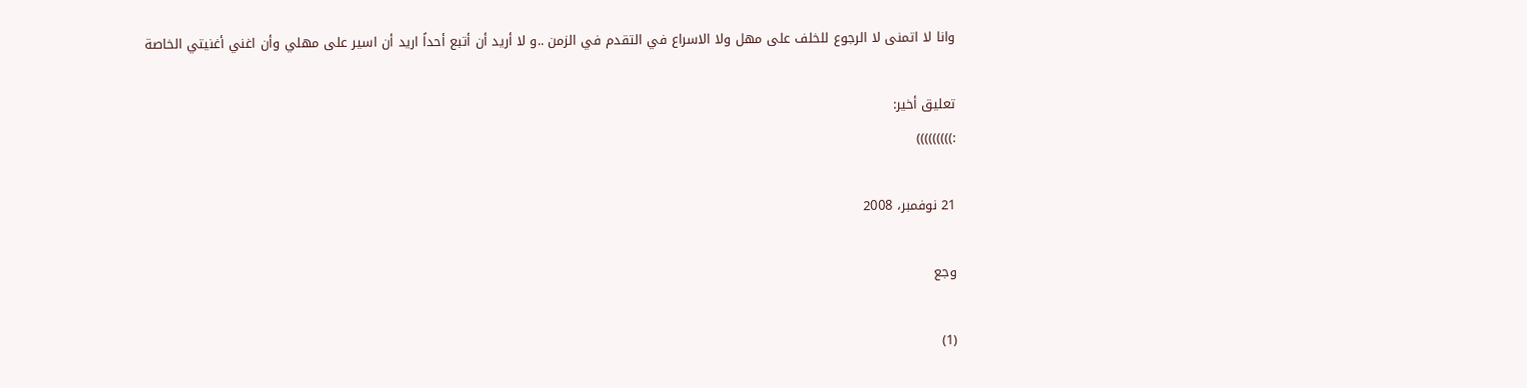وانا لا اتمنى لا الرجوع للخلف على مهل ولا الاسراع في التقدم في الزمن ..و لا أريد أن أتبع أحداً اريد أن اسير على مهلي وأن اغني أغنيتي الخاصة

تعليق أخير:
:)))))))))

21 نوفمبر، 2008

وجع

(1)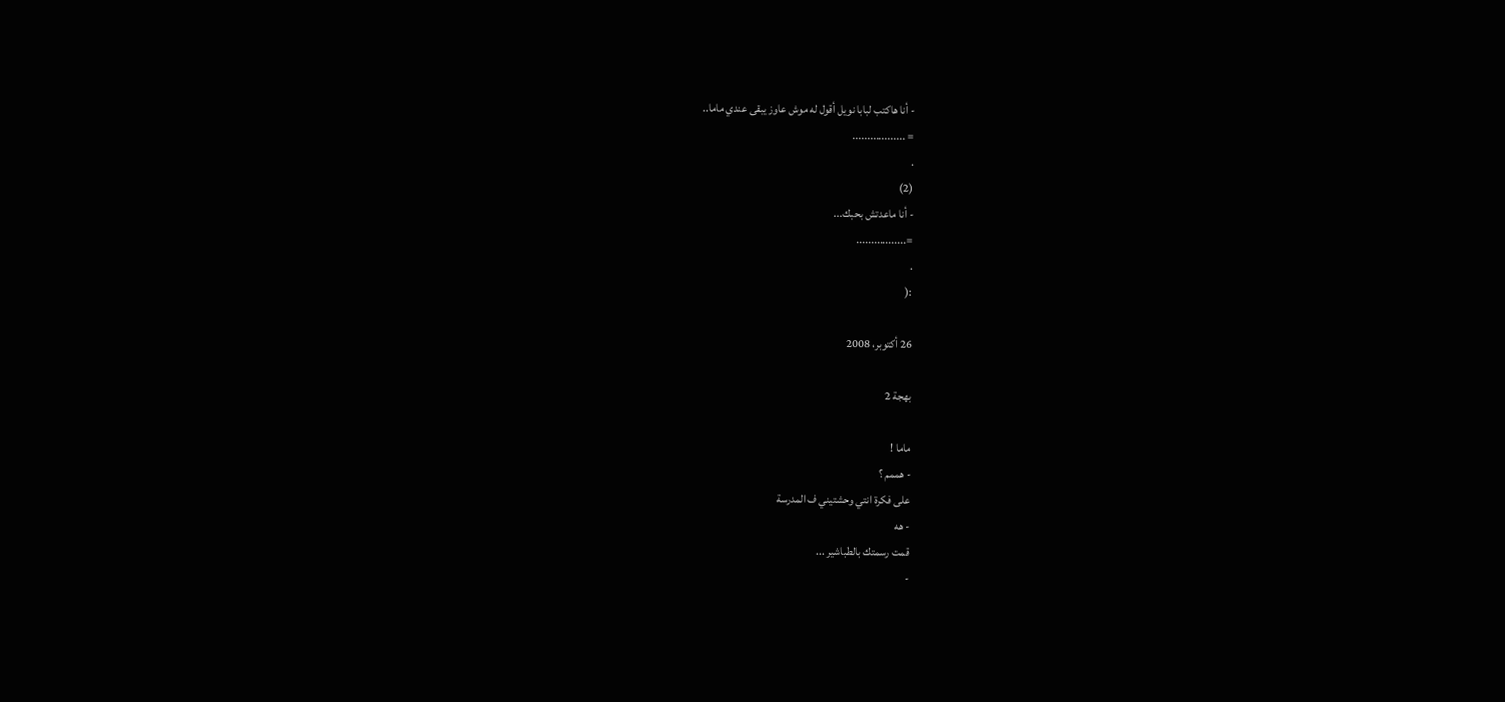- أنا هاكتب لبابا نويل أقول له موش عاوز يبقى عندي ماما..
= ..................
.
(2)
- أنا ماعدتش بحبك...
=.................
.
:(

26 أكتوبر، 2008

بهجة 2

ماما !
- هممم ؟
على فكرة انتي وحشتيني ف المدرسة
- هه
قمت رسمتك بالطباشير ...
-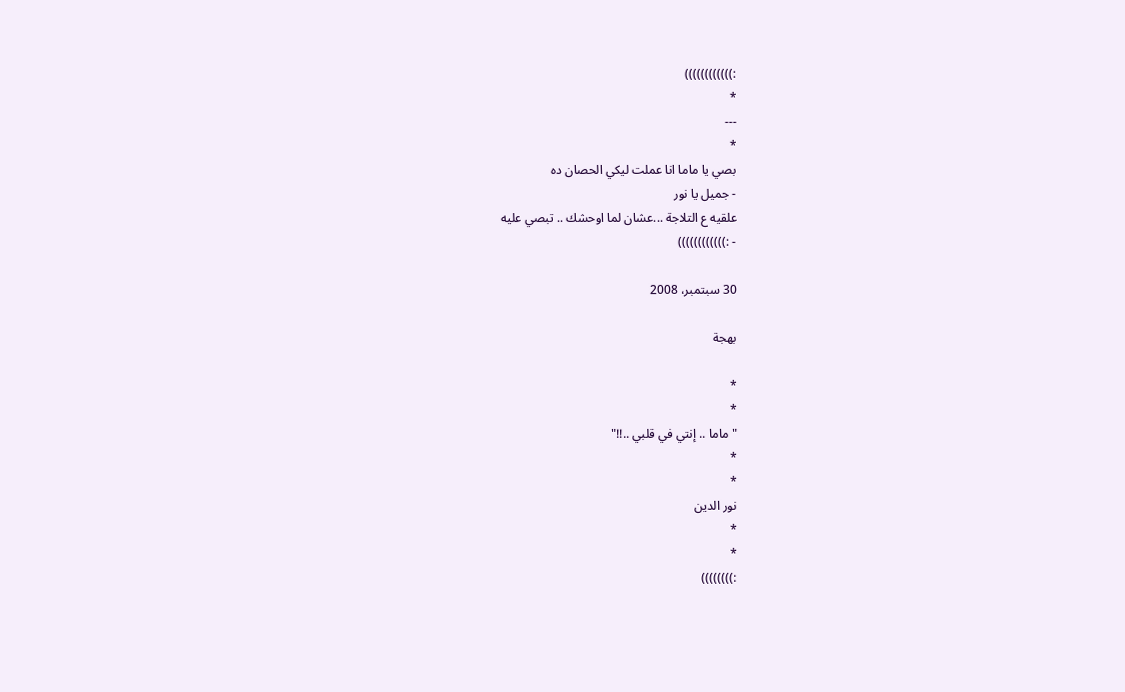:))))))))))))
*
---
*
بصي يا ماما انا عملت ليكي الحصان ده
- جميل يا نور
علقيه ع التلاجة ...عشان لما اوحشك .. تبصي عليه
- :))))))))))))

30 سبتمبر، 2008

بهجة

*
*
"ماما .. إنتي في قلبي ..!!"
*
*
نور الدين
*
*
:))))))))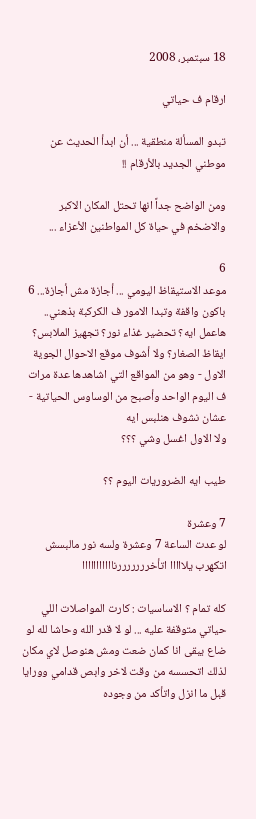18 سبتمبر، 2008

ارقام ف حياتي

تبدو المسألة منطقية ... أن ابدأ الحديث عن موطني الجديد بالأرقام !!

ومن الواضح جداً انها تحتل المكان الاكبر والاضخم في حياة كل المواطنين الأعزاء ...

6
موعد الاستيقاظ اليومي ... أجازة مش أجازة... 6 باكون واقفة وتبدا الامور ف الكركبة بذهني.. هاعمل ايه؟ تحضير غذاء نور؟ تجهيز الملابس؟ ايقاظ الصغار؟ ولا أشوف موقع الاحوال الجوية الاول - وهو من المواقع التي اشاهدها عدة مرات ف اليوم الواحد وأصبح من الوساوس الحياتية - عشان نشوف هنلبس ايه
ولا الاول اغسل وشي ؟؟؟

طيب ايه الضروريات اليوم ؟؟

7 وعشرة
لو عدت الساعة 7 وعشرة ولسه نور مالبسش اتكهرب يلااااا اتأخرررررررنااااااااااا

كله تمام ؟ الاساسيات : كارت المواصلات اللي حياتي متوقفة عليه ... لو لا قدر الله وحاشا لله لو ضاع يبقى انا كمان ضعت ومش هنوصل لاي مكان لذلك اتحسسه من وقت لاخر وابص قدامي وورايا قبل ما انزل واتأكد من وجوده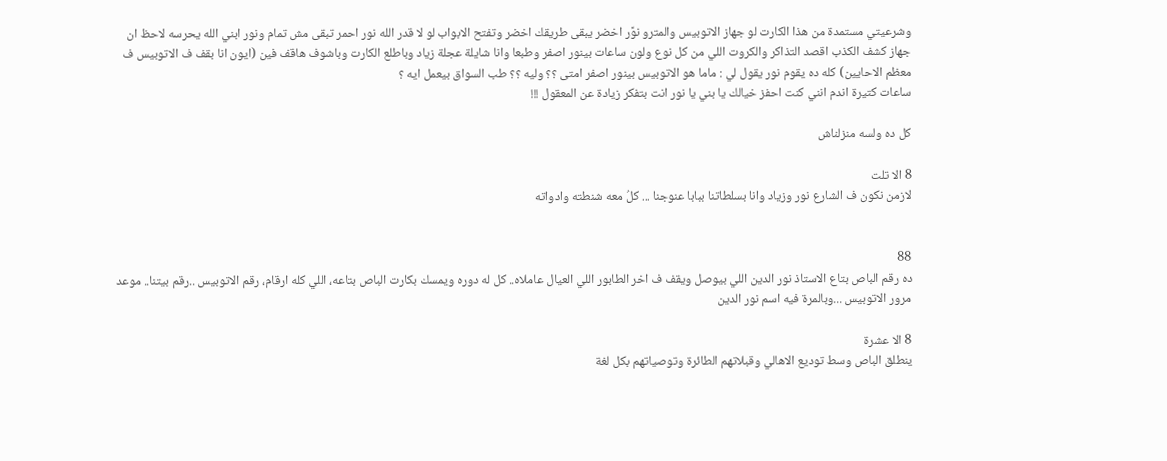وشرعيتي مستمدة من هذا الكارت لو جهاز الاتوبيس والمترو نوًر اخضر يبقى طريقك اخضر وتفتح الابواب لو لا قدر الله نور احمر تبقى مش تمام ونور ابني الله يحرسه لاحظ ان جهاز كشف الكذب اقصد التذاكر والكروت اللي من كل نوع ولون ساعات بينور اصفر وطبعا وانا شايلة عجلة زياد وباطلع الكارت وباشوف هاقف فين (ايون انا بقف ف الاتوبيس ف معظم الاحايين) كله ده يقوم نور يقول لي : ماما هو الاتوبيس بينور اصفر امتى ؟؟ وليه ؟؟ طب السواق بيعمل ايه ؟
ساعات كتيرة اندم انني كنت احفز خيالك يا بني يا نور انت بتفكر زيادة عن المعقول !!!

كل ده ولسه منزلناش

8 الا تلت
لازمن نكون ف الشارع نور وزياد وانا بسلطاتنا ببابا عنوجنا ... كلُ معه شنطته وادواته


88
ده رقم الباص بتاع الاستاذ نور الدين اللي بيوصل ويقف ف اخر الطابور اللي العيال عاملاه.. كل له دوره ويمسك بكارت الباص بتاعه، اللي كله ارقام، رقم الاتوبيس ..رقم بيتنا.. موعد مرور الاتوبيس ...وبالمرة فيه اسم نور الدين

8 الا عشرة
ينطلق الباص وسط توديع الاهالي وقبلاتهم الطائرة وتوصياتهم بكل لغة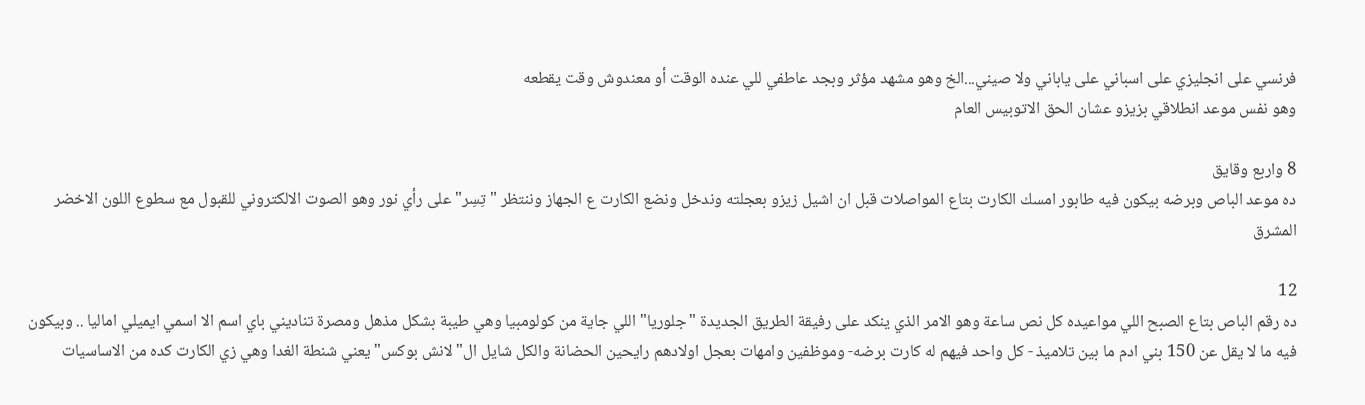فرنسي على انجليزي على اسباني على ياباني ولا صيني...الخ وهو مشهد مؤثر وبجد عاطفي للي عنده الوقت أو معندوش وقت يقطعه
وهو نفس موعد انطلاقي بزيزو عشان الحق الاتوبيس العام

8 واربع وقايق
ده موعد الباص وبرضه بيكون فيه طابور امسك الكارت بتاع المواصلات قبل ان اشيل زيزو بعجلته وندخل ونضع الكارت ع الجهاز وننتظر "تِسِر" على رأي نور وهو الصوت الالكتروني للقبول مع سطوع اللون الاخضر المشرق

12
ده رقم الباص بتاع الصبح اللي مواعيده كل نص ساعة وهو الامر الذي ينكد على رفيقة الطريق الجديدة "جلوريا" اللي جاية من كولومبيا وهي طيبة بشكل مذهل ومصرة تناديني باي اسم الا اسمي ايميلي اماليا .. وبيكون فيه ما لا يقل عن 150 بني ادم ما بين تلاميذ - كل واحد فيهم له كارت برضه- وموظفين وامهات بعجل اولادهم رايحين الحضانة والكل شايل ال" لانش بوكس" يعني شنطة الغدا وهي زي الكارت كده من الاساسيات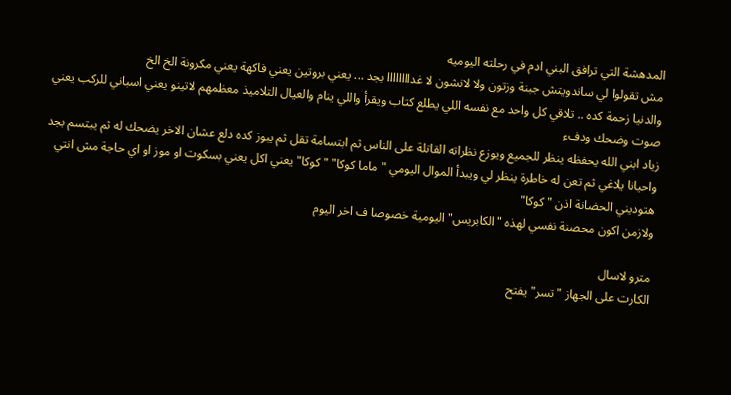المدهشة التي ترافق البني ادم في رحلته اليوميه
مش تقولوا لي ساندويتش جبنة وزتون ولا لانشون لا غداااااااا بجد ... يعني بروتين يعني فاكهة يعني مكرونة الخ الخ
والدنيا زحمة كده .. تلاقي كل واحد مع نفسه اللي يطلع كتاب ويقرأ واللي ينام والعيال التلاميذ معظمهم لاتينو يعني اسباني للركب يعني صوت وضحك ودفء
زياد ابني الله يحفظه ينظر للجميع ويوزع نظراته القاتلة على الناس ثم ابتسامة تقل ثم يبوز كده دلع عشان الاخر يضحك له ثم يبتسم بجد واحيانا يلاغي ثم تعن له خاطرة ينظر لي ويبدأ الموال اليومي "ماما كوكا" "كوكا" يعني اكل يعني بسكوت او موز او اي حاجة مش انتي هتوديني الحضانة اذن "كوكا"
ولازمن اكون محصنة نفسي لهذه "الكابريس" اليومية خصوصا ف اخر اليوم

مترو لاسال
الكارت على الجهاز "تسر" يفتح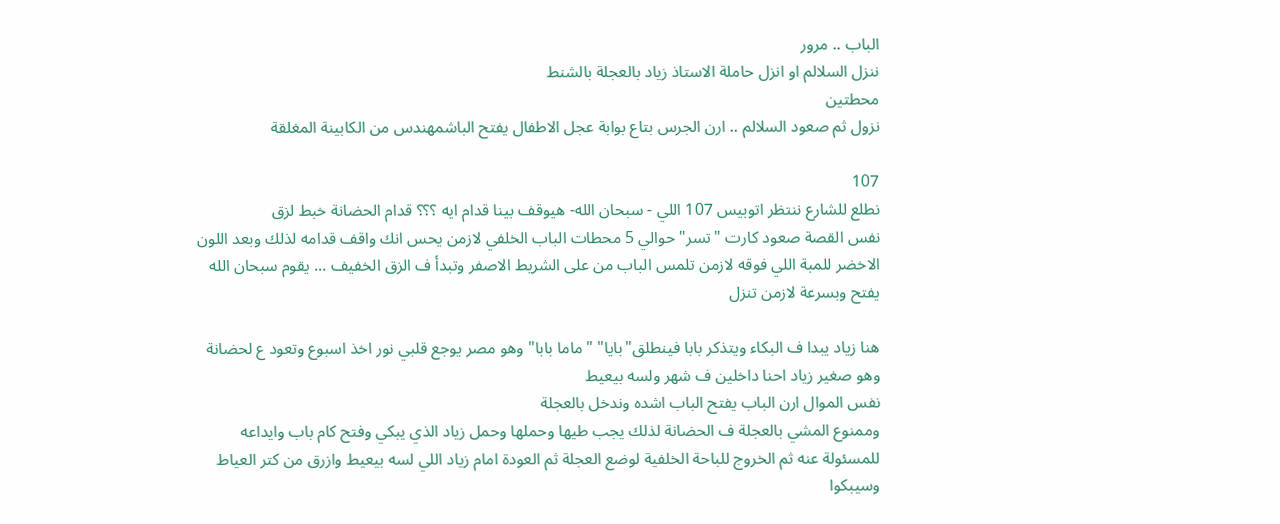الباب .. مرور
ننزل السلالم او انزل حاملة الاستاذ زياد بالعجلة بالشنط
محطتين
نزول ثم صعود السلالم .. ارن الجرس بتاع بوابة عجل الاطفال يفتح الباشمهندس من الكابينة المغلقة

107
نطلع للشارع ننتظر اتوبيس 107 اللي - سبحان الله- هيوقف بينا قدام ايه ؟؟؟ قدام الحضانة خبط لزق
نفس القصة صعود كارت "تسر" حوالي 5 محطات الباب الخلفي لازمن يحس انك واقف قدامه لذلك وبعد اللون الاخضر للمبة اللي فوقه لازمن تلمس الباب من على الشريط الاصفر وتبدأ ف الزق الخفيف ... يقوم سبحان الله يفتح وبسرعة لازمن تنزل

هنا زياد يبدا ف البكاء ويتذكر بابا فينطلق"بايا" "ماما بابا" وهو مصر يوجع قلبي نور اخذ اسبوع وتعود ع لحضانة وهو صغير زياد احنا داخلين ف شهر ولسه بيعيط
نفس الموال ارن الباب يفتح الباب اشده وندخل بالعجلة
وممنوع المشي بالعجلة ف الحضانة لذلك يجب طيها وحملها وحمل زياد الذي يبكي وفتح كام باب وايداعه للمسئولة عنه ثم الخروج للباحة الخلفية لوضع العجلة ثم العودة امام زياد اللي لسه بيعيط وازرق من كتر العياط وسيبكوا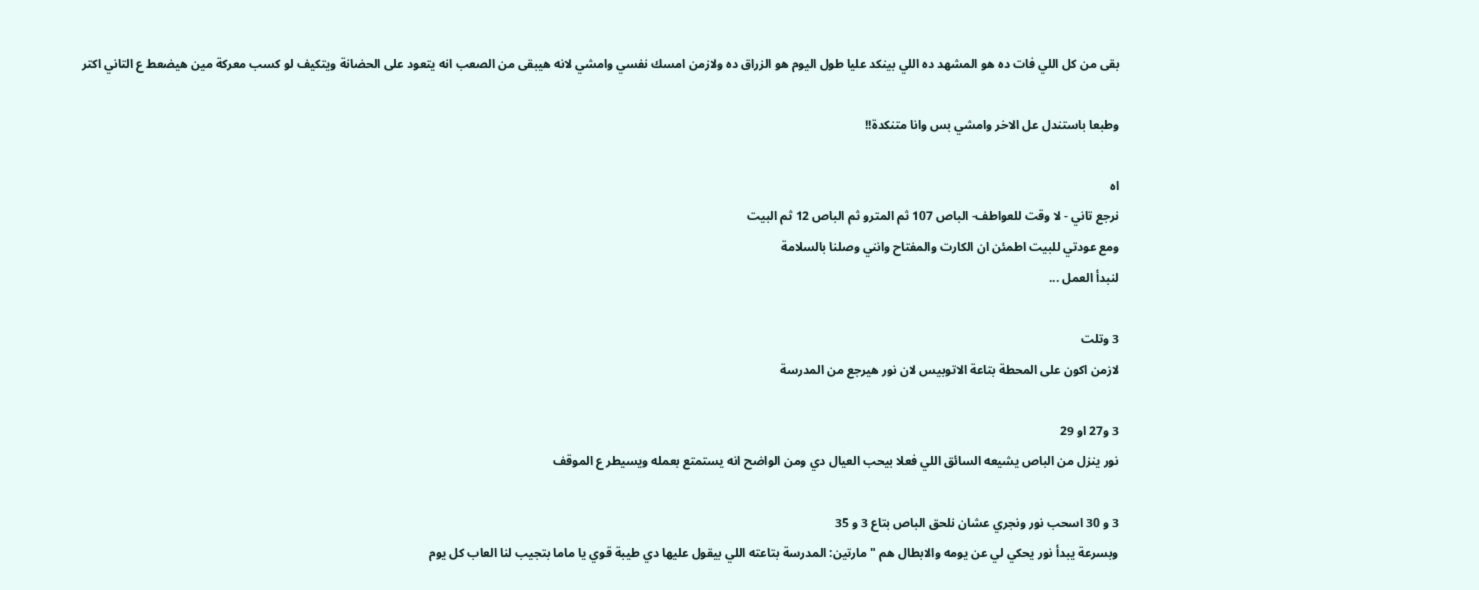بقى من كل اللي فات ده هو المشهد ده اللي بينكد عليا طول اليوم هو الزراق ده ولازمن امسك نفسي وامشي لانه هيبقى من الصعب انه يتعود على الحضانة ويتكيف لو كسب معركة مين هيضعط ع التاني اكتر

وطبعا باستندل عل الاخر وامشي بس وانا متنكدة!!

اه
نرجع تاني - لا وقت للعواطف- الباص 107 ثم المترو ثم الباص 12 ثم البيت
ومع عودتي للبيت اطمئن ان الكارت والمفتاح وانني وصلنا بالسلامة
لنبدأ العمل ...

3 وتلت
لازمن اكون على المحطة بتاعة الاتوبيس لان نور هيرجع من المدرسة

3 و27 او 29
نور ينزل من الباص يشيعه السائق اللي فعلا بيحب العيال دي ومن الواضح انه يستمتع بعمله ويسيطر ع الموقف

3 و 30 اسحب نور ونجري عشان نلحق الباص بتاع 3 و 35
وبسرعة يبدأ نور يحكي لي عن يومه والابطال هم "مارتين: المدرسة بتاعته اللي بيقول عليها دي طيبة قوي يا ماما بتجيب لنا العاب كل يوم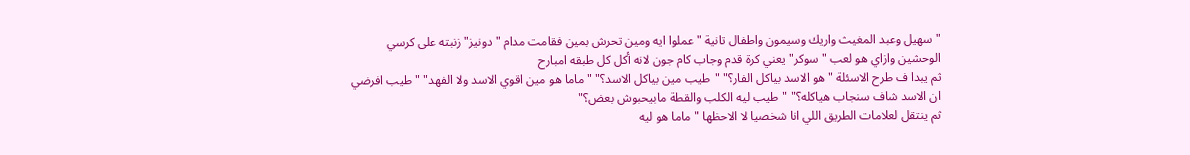"سهيل وعبد المغيث واريك وسيمون واطفال تانية " عملوا ايه ومين تحرش بمين فقامت مدام "دونيز" زنبته على كرسي الوحشين وازاي هو لعب "سوكر" يعني كرة قدم وجاب كام جون لانه أكل كل طبقه امبارح
ثم يبدا ف طرح الاسئلة " هو الاسد بياكل الفار؟" "طيب مين بياكل الاسد؟" "ماما هو مين اقوي الاسد ولا الفهد" " طيب افرضي ان الاسد شاف سنجاب هياكله؟" "طيب ليه الكلب والقطة مابيحبوش بعض؟"
ثم ينتقل لعلامات الطريق اللي انا شخصيا لا الاحظها " ماما هو ليه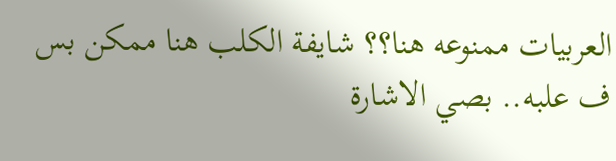العربيات ممنوعه هنا؟؟ شايفة الكلب هنا ممكن بس ف علبه.. بصي الاشارة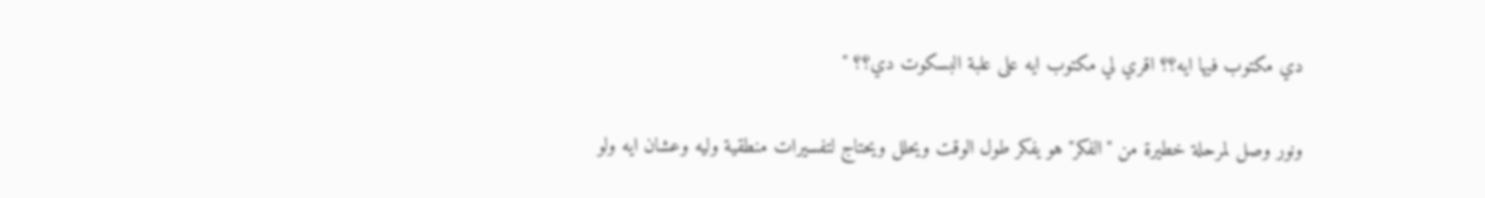دي مكتوب فيها ايه؟؟ اقري لي مكتوب ايه على علبة البسكوت دي؟؟ "

ونور وصل لمرحلة خطيرة من "الفكر" هو يفكر طول الوقت ويحلل ويحتاج لتفسيرات منطقية وليه وعشان ايه ولو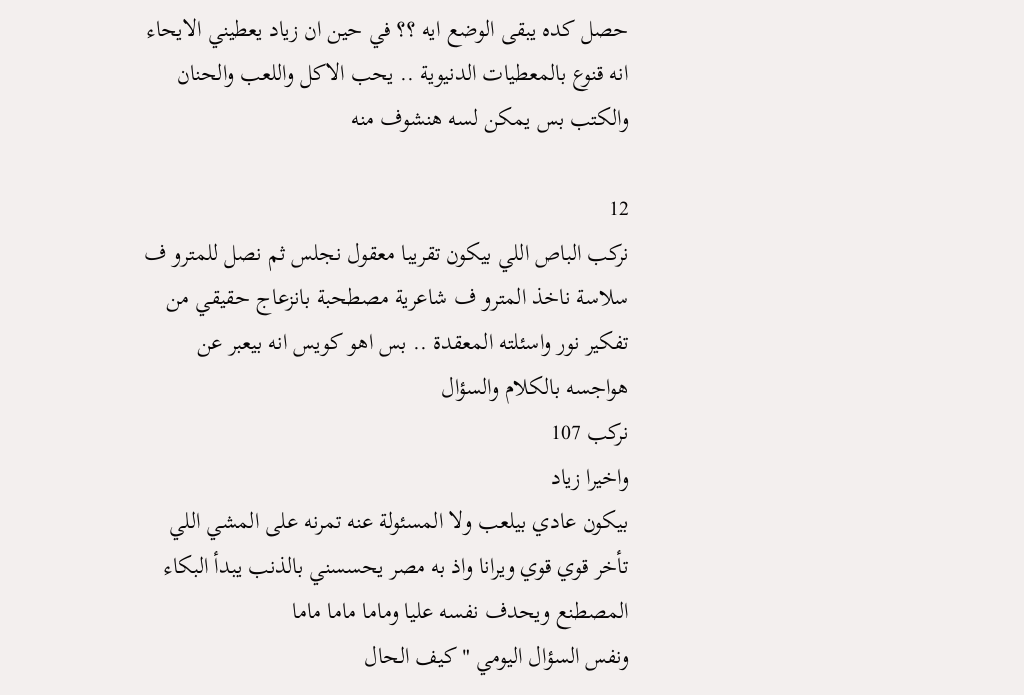حصل كده يبقى الوضع ايه ؟؟ في حين ان زياد يعطيني الايحاء انه قنوع بالمعطيات الدنيوية .. يحب الاكل واللعب والحنان والكتب بس يمكن لسه هنشوف منه

12
نركب الباص اللي بيكون تقريبا معقول نجلس ثم نصل للمترو ف سلاسة ناخذ المترو ف شاعرية مصطحبة بانزعاج حقيقي من تفكير نور واسئلته المعقدة .. بس اهو كويس انه بيعبر عن هواجسه بالكلام والسؤال
نركب 107
واخيرا زياد
بيكون عادي بيلعب ولا المسئولة عنه تمرنه على المشي اللي تأخر قوي قوي ويرانا واذ به مصر يحسسني بالذنب يبدأ البكاء المصطنع ويحدف نفسه عليا وماما ماما ماما
ونفس السؤال اليومي "كيف الحال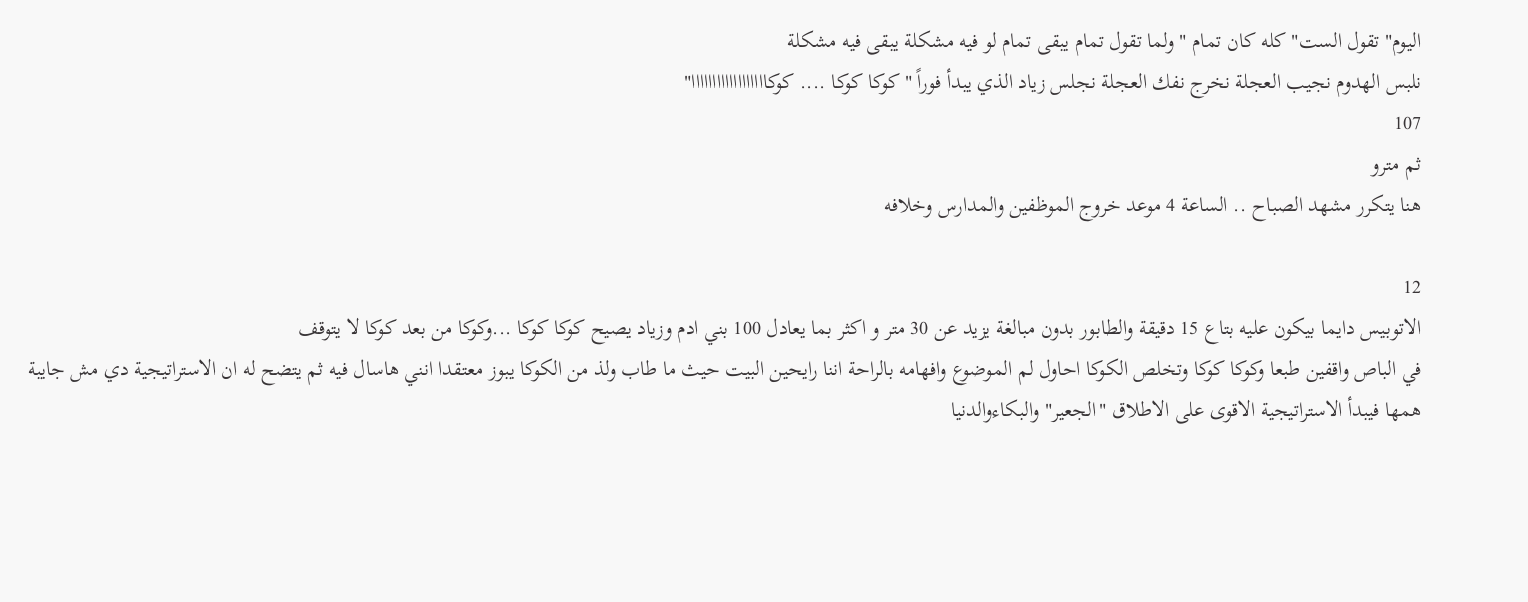اليوم" تقول الست" كله كان تمام " ولما تقول تمام يبقى تمام لو فيه مشكلة يبقى فيه مشكلة
نلبس الهدوم نجيب العجلة نخرج نفك العجلة نجلس زياد الذي يبدأ فوراً "كوكا كوكا .... كوكاااااااااااااااااا"
107
ثم مترو
هنا يتكرر مشهد الصباح .. الساعة 4 موعد خروج الموظفين والمدارس وخلافه

12
الاتوبيس دايما بيكون عليه بتاع 15 دقيقة والطابور بدون مبالغة يزيد عن 30 متر و اكثر بما يعادل 100 بني ادم وزياد يصيح كوكا كوكا ...وكوكا من بعد كوكا لا يتوقف
في الباص واقفين طبعا وكوكا كوكا وتخلص الكوكا احاول لم الموضوع وافهامه بالراحة اننا رايحين البيت حيث ما طاب ولذ من الكوكا يبوز معتقدا انني هاسال فيه ثم يتضح له ان الاستراتيجية دي مش جايبة همها فيبدأ الاستراتيجية الاقوى على الاطلاق "الجعير" والبكاءوالدنيا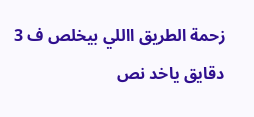زحمة الطريق االلي بيخلص ف 3 دقايق ياخد نص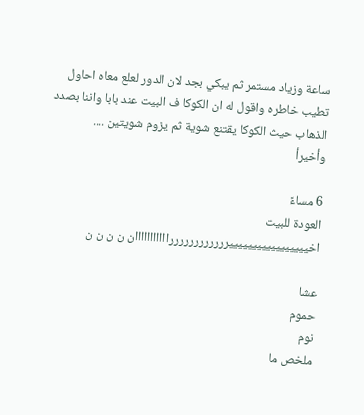ساعة وزياد مستمر ثم يبكي بجد لان الدور لعلع معاه احاول تطيب خاطره واقول له ان الكوكا ف البيت عند بابا واننا بصدد الذهاب حيث الكوكا يقتنع شوية ثم يزوم شويتين ....
وأخيرأ

6 مساءً
العودة للبيت
اخيييييييييييييييييررررررررررررااااااااااان ن ن ن ن

عشا
حموم
نوم
ملخص ما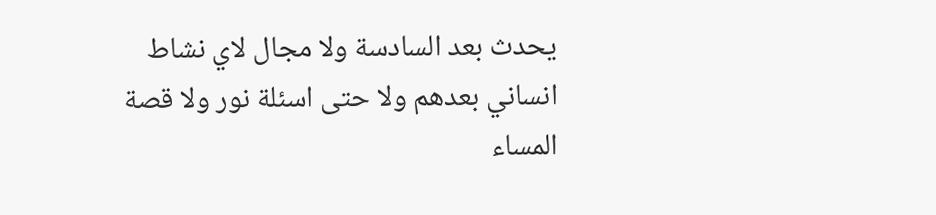يحدث بعد السادسة ولا مجال لاي نشاط انساني بعدهم ولا حتى اسئلة نور ولا قصة المساء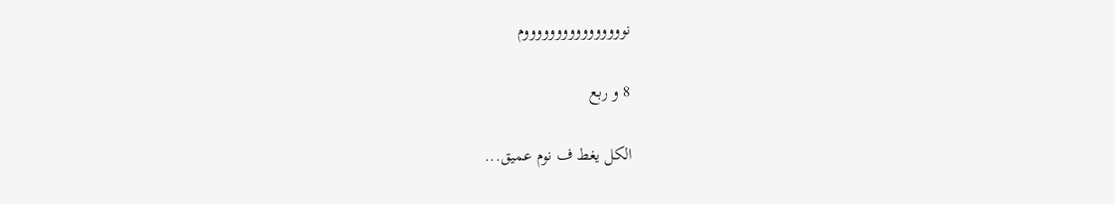نووووووووووووووووم

8 و ربع

الكل يغط ف نوم عميق...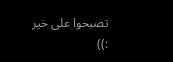تصبحوا على خير
:))